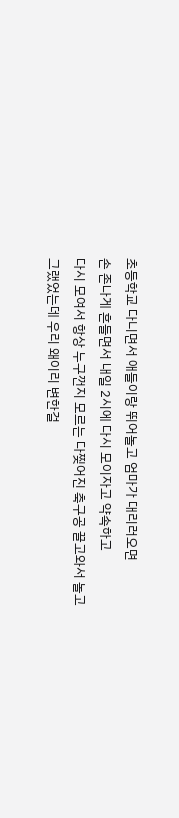초등학교 다니면서 애들이랑 뛰어놀고 엄마가 대리러오면
손 존나게 흔들면서 내일 2시에 다시 모이자고 약속하고
다시 모여서 항상 누구껀지 모르는 다찢어진 축구공 끌고와서 놀고
그랬었는데 우리 왜이리 변한걸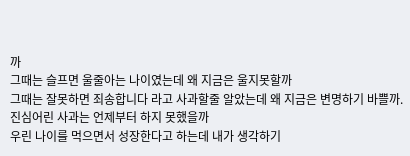까
그때는 슬프면 울줄아는 나이였는데 왜 지금은 울지못할까
그때는 잘못하면 죄송합니다 라고 사과할줄 알았는데 왜 지금은 변명하기 바쁠까. 진심어린 사과는 언제부터 하지 못했을까
우린 나이를 먹으면서 성장한다고 하는데 내가 생각하기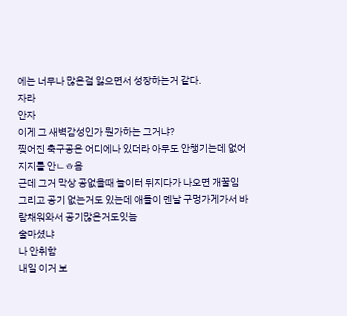에는 너무나 많은걸 잃으면서 성장하는거 같다.
자라
안자
이게 그 새벽감성인가 뭔가하는 그거냐?
찢어진 축구공은 어디에나 있더라 아무도 안챙기는데 없어지지를 안ㄴㅎ음
근데 그거 막상 공없을때 놀이터 뒤지다가 나오면 개꿀임
그리고 공기 없는거도 있는데 애들이 멘날 구멍가게가서 바람채워와서 공기많은거도잇늠
술마셨냐
나 안취함
내일 이거 보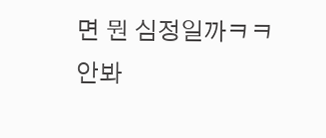면 뭔 심정일까ㅋㅋ
안봐